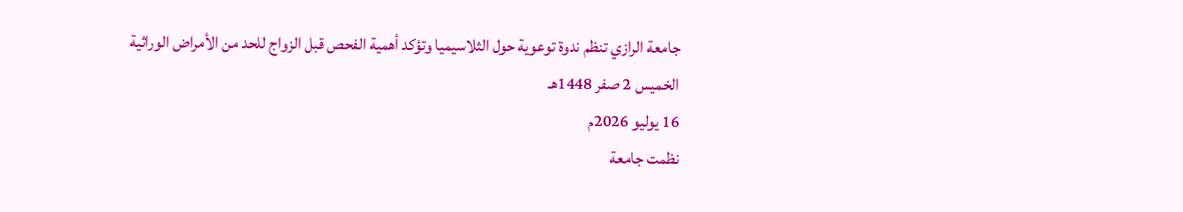جامعة الرازي تنظم ندوة توعوية حول الثلاسيميا وتؤكد أهمية الفحص قبل الزواج للحد من الأمراض الوراثية
الخميس 2 صفر 1448هـ
16 يوليو 2026م
نظمت جامعة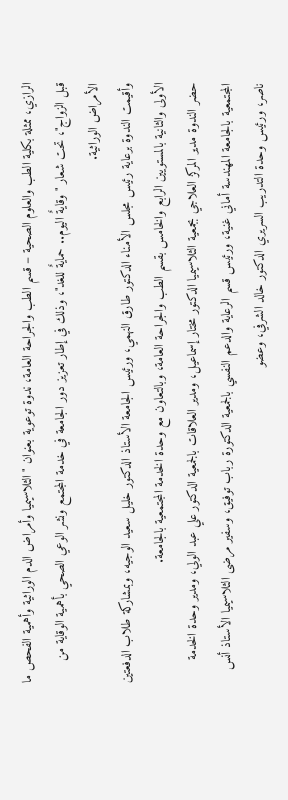الرازي، ممثلة بكلية الطب والعلوم الصحية – قسم الطب والجراحة العامة، ندوة توعوية بعنوان "الثلاسيميا وأمراض الدم الوراثية وأهمية الفحص ما قبل الزواج"، تحت شعار "وقايةٌ اليوم.. حمايةٌ للغد"، وذلك في إطار تعزيز دور الجامعة في خدمة المجتمع ونشر الوعي الصحي بأهمية الوقاية من الأمراض الوراثية.
وأقيمت الندوة برعاية رئيس مجلس الأمناء الدكتور طارق النهمي، ورئيس الجامعة الأستاذ الدكتور خليل سعيد الوجيه، وبمشاركة طلاب الدفعتين الأولى والثانية بالمستويين الرابع والخامس بقسم الطب والجراحة العامة، وبالتعاون مع وحدة الخدمة المجتمعية بالجامعة.
حضر الندوة مدير المركز العلاجي بجمعية الثلاسيميا الدكتور مختار إسماعيل، ومدير العلاقات بالجمعية الدكتور علي عبد الولي، ومدير وحدة الخدمة المجتمعية بالجامعة المهندسة أماني غنية، ورئيس قسم الرعاية والدعم النفسي بالجمعية الدكتورة رباب توفيق، وسفير مرضى الثلاسيميا الأستاذ أنس ناصر، ورئيس وحدة التدريب السريري الدكتور خالد الشرفي، وعضو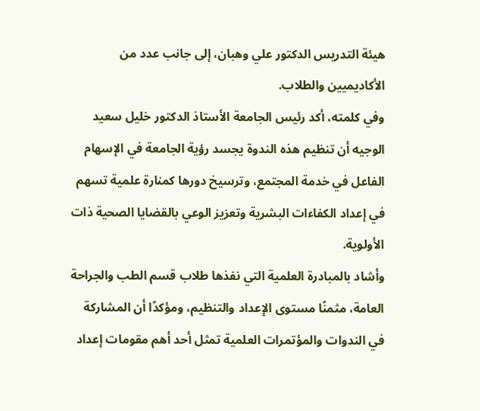هيئة التدريس الدكتور علي وهبان، إلى جانب عدد من الأكاديميين والطلاب.
وفي كلمته، أكد رئيس الجامعة الأستاذ الدكتور خليل سعيد الوجيه أن تنظيم هذه الندوة يجسد رؤية الجامعة في الإسهام الفاعل في خدمة المجتمع، وترسيخ دورها كمنارة علمية تسهم في إعداد الكفاءات البشرية وتعزيز الوعي بالقضايا الصحية ذات الأولوية.
وأشاد بالمبادرة العلمية التي نفذها طلاب قسم الطب والجراحة العامة، مثمنًا مستوى الإعداد والتنظيم، ومؤكدًا أن المشاركة في الندوات والمؤتمرات العلمية تمثل أحد أهم مقومات إعداد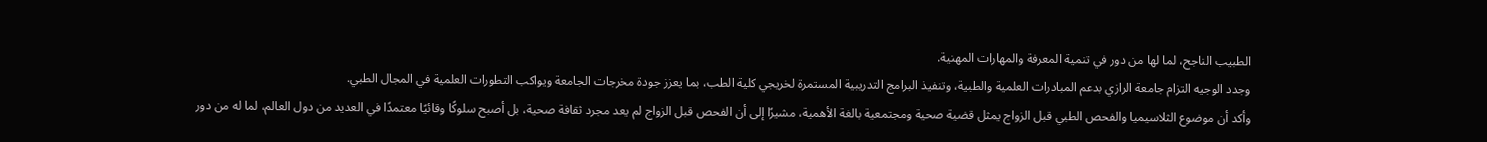الطبيب الناجح، لما لها من دور في تنمية المعرفة والمهارات المهنية.
وجدد الوجيه التزام جامعة الرازي بدعم المبادرات العلمية والطبية، وتنفيذ البرامج التدريبية المستمرة لخريجي كلية الطب، بما يعزز جودة مخرجات الجامعة ويواكب التطورات العلمية في المجال الطبي.
وأكد أن موضوع الثلاسيميا والفحص الطبي قبل الزواج يمثل قضية صحية ومجتمعية بالغة الأهمية، مشيرًا إلى أن الفحص قبل الزواج لم يعد مجرد ثقافة صحية، بل أصبح سلوكًا وقائيًا معتمدًا في العديد من دول العالم، لما له من دور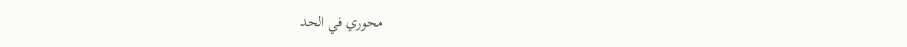محوري في الحد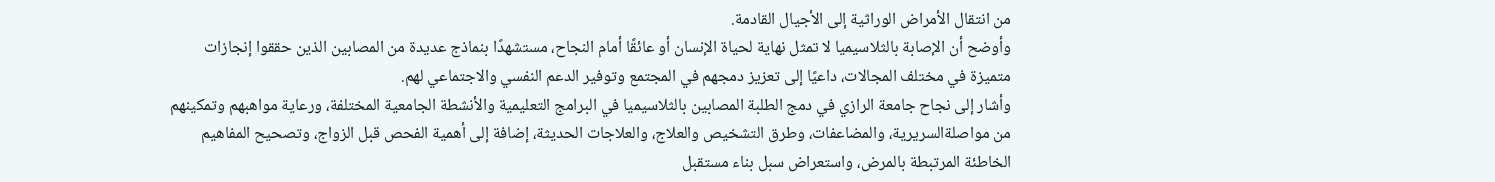من انتقال الأمراض الوراثية إلى الأجيال القادمة.
وأوضح أن الإصابة بالثلاسيميا لا تمثل نهاية لحياة الإنسان أو عائقًا أمام النجاح، مستشهدًا بنماذج عديدة من المصابين الذين حققوا إنجازات متميزة في مختلف المجالات، داعيًا إلى تعزيز دمجهم في المجتمع وتوفير الدعم النفسي والاجتماعي لهم.
وأشار إلى نجاح جامعة الرازي في دمج الطلبة المصابين بالثلاسيميا في البرامج التعليمية والأنشطة الجامعية المختلفة، ورعاية مواهبهم وتمكينهم من مواصلةالسريرية، والمضاعفات، وطرق التشخيص والعلاج، والعلاجات الحديثة، إضافة إلى أهمية الفحص قبل الزواج، وتصحيح المفاهيم الخاطئة المرتبطة بالمرض، واستعراض سبل بناء مستقبل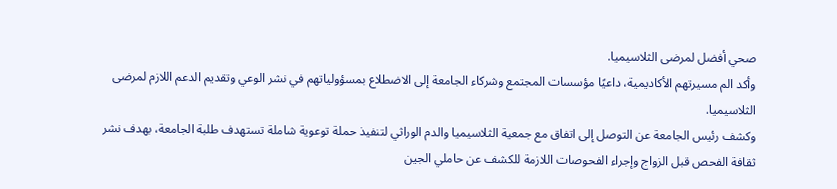صحي أفضل لمرضى الثلاسيميا.
وأكد الم مسيرتهم الأكاديمية، داعيًا مؤسسات المجتمع وشركاء الجامعة إلى الاضطلاع بمسؤولياتهم في نشر الوعي وتقديم الدعم اللازم لمرضى الثلاسيميا.
وكشف رئيس الجامعة عن التوصل إلى اتفاق مع جمعية الثلاسيميا والدم الوراثي لتنفيذ حملة توعوية شاملة تستهدف طلبة الجامعة، بهدف نشر ثقافة الفحص قبل الزواج وإجراء الفحوصات اللازمة للكشف عن حاملي الجين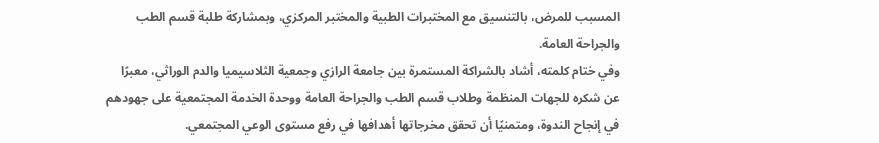المسبب للمرض، بالتنسيق مع المختبرات الطبية والمختبر المركزي، وبمشاركة طلبة قسم الطب والجراحة العامة.
وفي ختام كلمته، أشاد بالشراكة المستمرة بين جامعة الرازي وجمعية الثلاسيميا والدم الوراثي، معبرًا عن شكره للجهات المنظمة وطلاب قسم الطب والجراحة العامة ووحدة الخدمة المجتمعية على جهودهم في إنجاح الندوة، ومتمنيًا أن تحقق مخرجاتها أهدافها في رفع مستوى الوعي المجتمعي.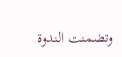وتضمنت الندوة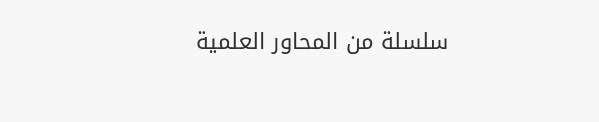سلسلة من المحاور العلمية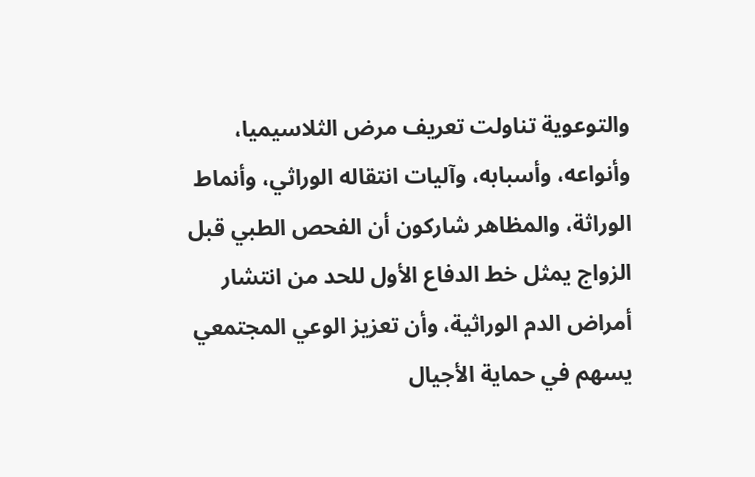والتوعوية تناولت تعريف مرض الثلاسيميا، وأنواعه، وأسبابه، وآليات انتقاله الوراثي، وأنماط الوراثة، والمظاهر شاركون أن الفحص الطبي قبل الزواج يمثل خط الدفاع الأول للحد من انتشار أمراض الدم الوراثية، وأن تعزيز الوعي المجتمعي يسهم في حماية الأجيال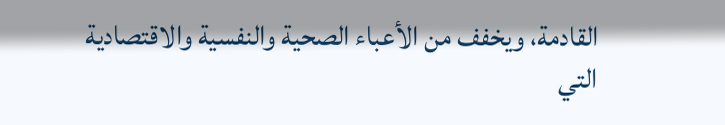القادمة، ويخفف من الأعباء الصحية والنفسية والاقتصادية التي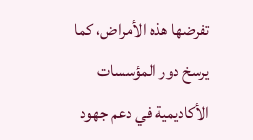تفرضها هذه الأمراض، كما يرسخ دور المؤسسات الأكاديمية في دعم جهود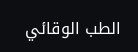الطب الوقائي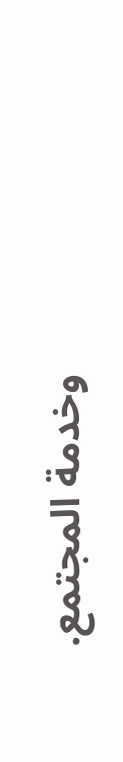وخدمة المجتمع.